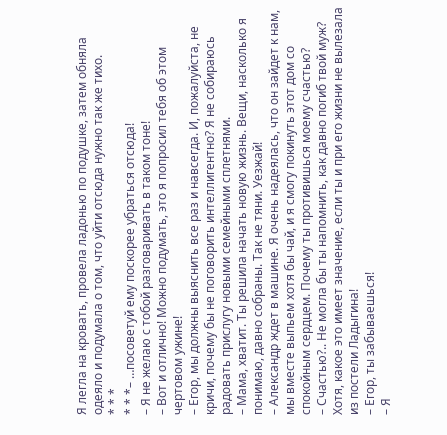Я легла на кровать, провела ладонью по подушке, затем обняла одеяло и подумала о том, что уйти отсюда нужно так же тихо.
* * *
* * *– …посоветуй ему поскорее убраться отсюда!
– Я не желаю с тобой разговаривать в таком тоне!
– Вот и отлично! Можно подумать, это я попросил тебя об этом чертовом ужине!
– Егор, мы должны выяснить все раз и навсегда. И, пожалуйста, не кричи, почему бы не поговорить интеллигентно? Я не собираюсь радовать прислугу новыми семейными сплетнями.
– Мама, хватит. Ты решила начать новую жизнь. Вещи, насколько я понимаю, давно собраны. Так не тяни. Уезжай!
– Александр ждет в машине. Я очень надеялась, что он зайдет к нам, мы вместе выпьем хотя бы чай, и я смогу покинуть этот дом со спокойным сердцем. Почему ты противишься моему счастью?
– Счастью?.. Не могла бы ты напомнить, как давно погиб твой муж? Хотя, какое это имеет значение, если ты и при его жизни не вылезала из постели Ладыгина!
– Егор, ты забываешься!
– Я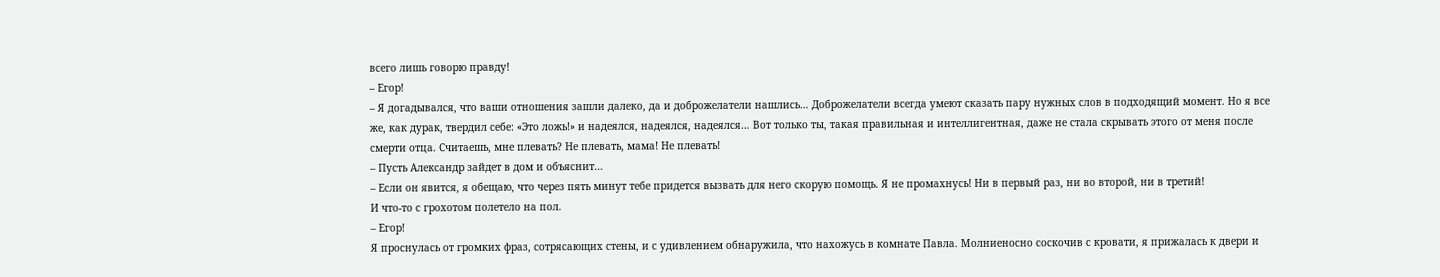всего лишь говорю правду!
– Егор!
– Я догадывался, что ваши отношения зашли далеко, да и доброжелатели нашлись… Доброжелатели всегда умеют сказать пару нужных слов в подходящий момент. Но я все же, как дурак, твердил себе: «Это ложь!» и надеялся, надеялся, надеялся… Вот только ты, такая правильная и интеллигентная, даже не стала скрывать этого от меня после смерти отца. Считаешь, мне плевать? Не плевать, мама! Не плевать!
– Пусть Александр зайдет в дом и объяснит…
– Если он явится, я обещаю, что через пять минут тебе придется вызвать для него скорую помощь. Я не промахнусь! Ни в первый раз, ни во второй, ни в третий!
И что-то с грохотом полетело на пол.
– Егор!
Я проснулась от громких фраз, сотрясающих стены, и с удивлением обнаружила, что нахожусь в комнате Павла. Молниеносно соскочив с кровати, я прижалась к двери и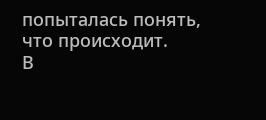попыталась понять, что происходит.
В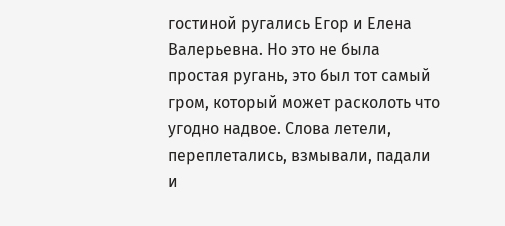гостиной ругались Егор и Елена Валерьевна. Но это не была простая ругань, это был тот самый гром, который может расколоть что угодно надвое. Слова летели, переплетались, взмывали, падали и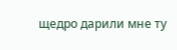щедро дарили мне ту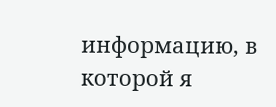информацию, в которой я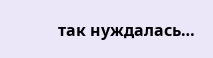так нуждалась…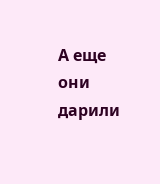А еще они дарили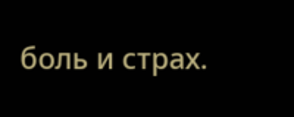боль и страх.